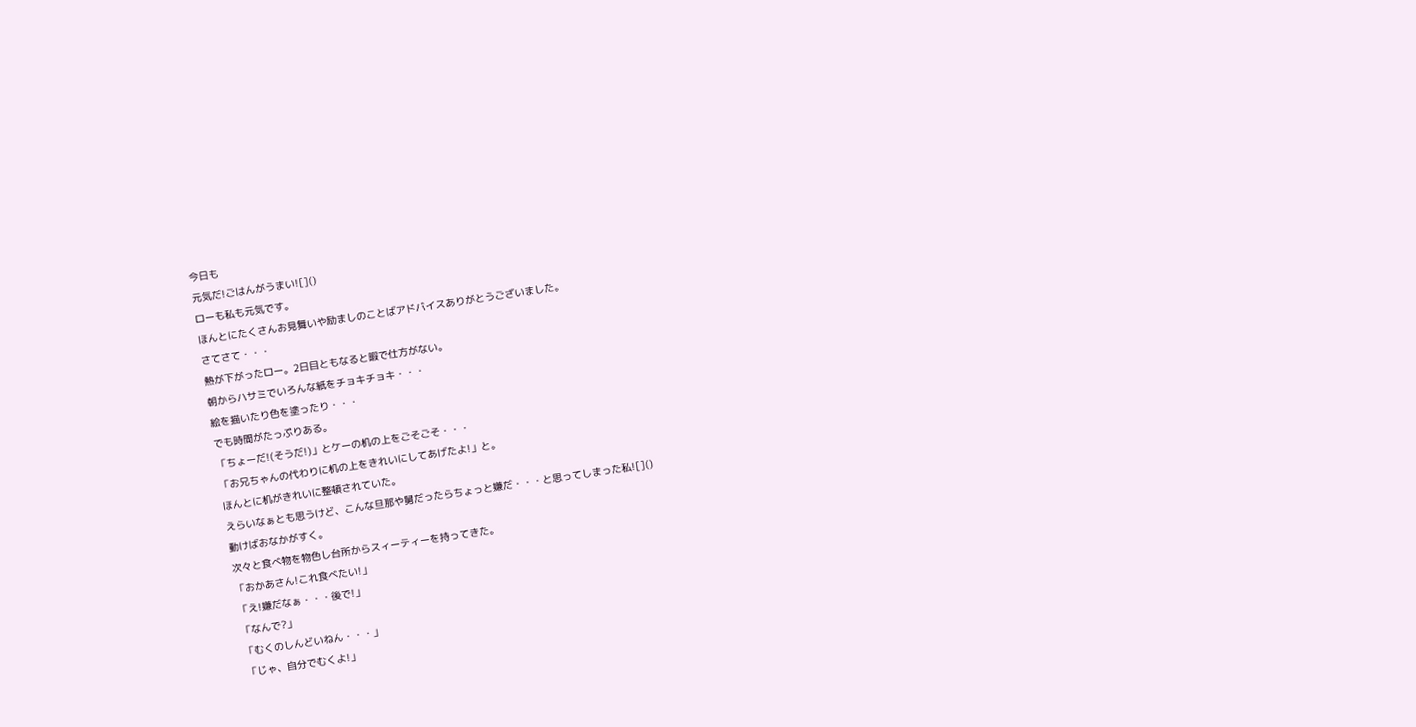今日も
元気だ!ごはんがうまい![]()
ローも私も元気です。
ほんとにたくさんお見舞いや励ましのことばアドバイスありがとうございました。
さてさて・・・
熱が下がったロー。2日目ともなると暇で仕方がない。
朝からハサミでいろんな紙をチョキチョキ・・・
絵を描いたり色を塗ったり・・・
でも時間がたっぷりある。
「ちょーだ!(そうだ!)」とケーの机の上をごそごそ・・・
「お兄ちゃんの代わりに机の上をきれいにしてあげたよ!」と。
ほんとに机がきれいに整頓されていた。
えらいなぁとも思うけど、こんな旦那や舅だったらちょっと嫌だ・・・と思ってしまった私![]()
動けばおなかがすく。
次々と食べ物を物色し台所からスィーティーを持ってきた。
「おかあさん!これ食べたい!」
「え!嫌だなぁ・・・後で!」
「なんで?」
「むくのしんどいねん・・・」
「じゃ、自分でむくよ!」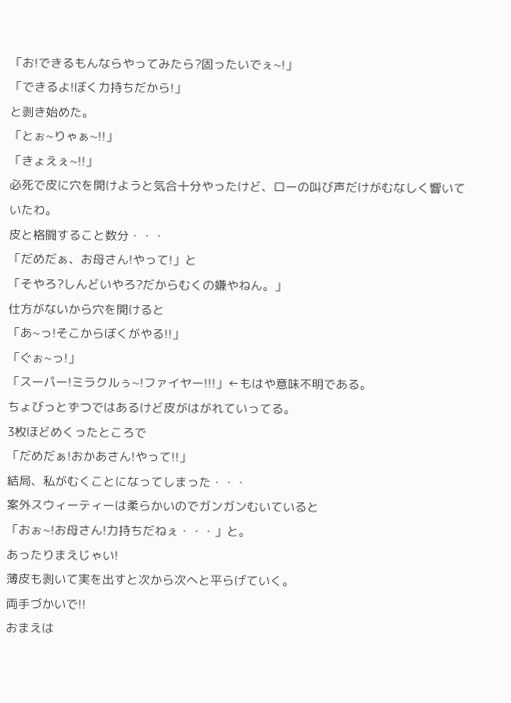「お!できるもんならやってみたら?固ったいでぇ~!」
「できるよ!ぼく力持ちだから!」
と剥き始めた。
「とぉ~りゃぁ~!!」
「きょえぇ~!!」
必死で皮に穴を開けようと気合十分やったけど、ローの叫び声だけがむなしく響いていたわ。
皮と格闘すること数分・・・
「だめだぁ、お母さん!やって!」と
「そやろ?しんどいやろ?だからむくの嫌やねん。」
仕方がないから穴を開けると
「あ~っ!そこからぼくがやる!!」
「ぐぉ~っ!」
「スーパー!ミラクルぅ~!ファイヤー!!!」←もはや意味不明である。
ちょびっとずつではあるけど皮がはがれていってる。
3枚ほどめくったところで
「だめだぁ!おかあさん!やって!!」
結局、私がむくことになってしまった・・・
案外スウィーティーは柔らかいのでガンガンむいていると
「おぉ~!お母さん!力持ちだねぇ・・・」と。
あったりまえじゃい!
薄皮も剥いて実を出すと次から次へと平らげていく。
両手づかいで!!
おまえは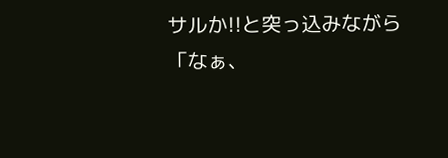サルか!!と突っ込みながら
「なぁ、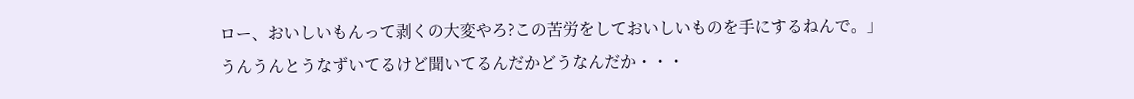ロー、おいしいもんって剥くの大変やろ?この苦労をしておいしいものを手にするねんで。」
うんうんとうなずいてるけど聞いてるんだかどうなんだか・・・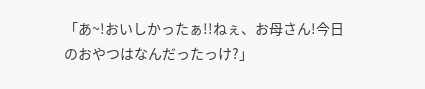「あ~!おいしかったぁ!!ねぇ、お母さん!今日のおやつはなんだったっけ?」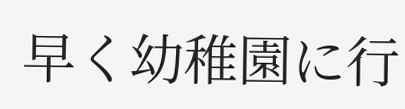早く幼稚園に行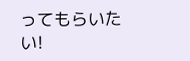ってもらいたい!